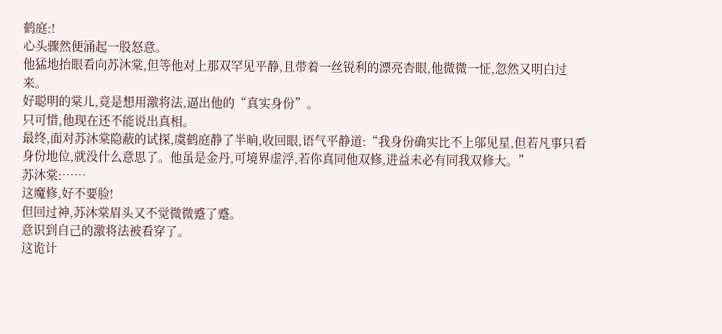鹤庭:!
心头骤然便涌起一股怒意。
他猛地抬眼看向苏沐棠,但等他对上那双罕见平静,且带着一丝锐利的漂亮杏眼,他微微一怔,忽然又明白过来。
好聪明的棠儿,竟是想用激将法,逼出他的“真实身份”。
只可惜,他现在还不能说出真相。
最终,面对苏沐棠隐蔽的试探,虞鹤庭静了半晌,收回眼,语气平静道:“我身份确实比不上邬见星,但若凡事只看身份地位,就没什么意思了。他虽是金丹,可境界虚浮,若你真同他双修,进益未必有同我双修大。”
苏沐棠:……
这魔修,好不要脸!
但回过神,苏沐棠眉头又不觉微微蹙了蹙。
意识到自己的激将法被看穿了。
这诡计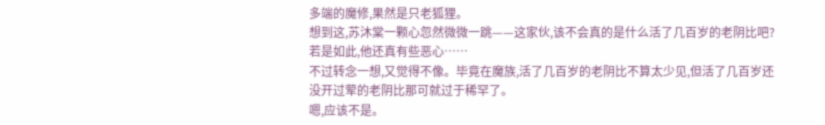多端的魔修,果然是只老狐狸。
想到这,苏沐棠一颗心忽然微微一跳——这家伙,该不会真的是什么活了几百岁的老阴比吧?
若是如此,他还真有些恶心……
不过转念一想,又觉得不像。毕竟在魔族,活了几百岁的老阴比不算太少见,但活了几百岁还没开过荤的老阴比那可就过于稀罕了。
嗯,应该不是。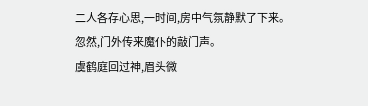二人各存心思,一时间,房中气氛静默了下来。
忽然,门外传来魔仆的敲门声。
虞鹤庭回过神,眉头微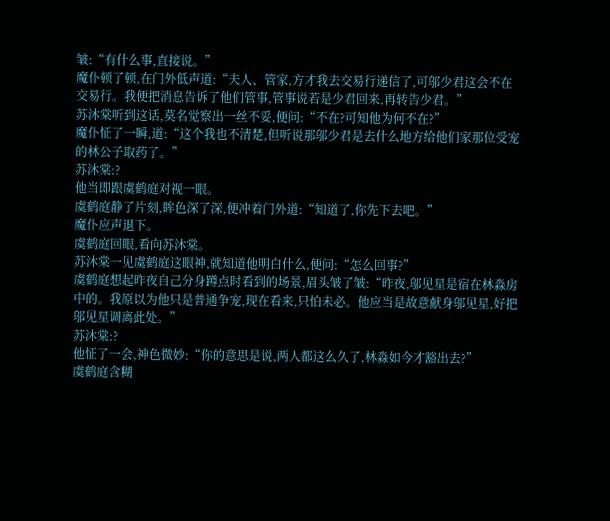皱:“有什么事,直接说。”
魔仆顿了顿,在门外低声道:“夫人、管家,方才我去交易行递信了,可邬少君这会不在交易行。我便把消息告诉了他们管事,管事说若是少君回来,再转告少君。”
苏沐棠听到这话,莫名觉察出一丝不妥,便问:“不在?可知他为何不在?”
魔仆怔了一瞬,道:“这个我也不清楚,但听说那邬少君是去什么地方给他们家那位受宠的林公子取药了。”
苏沐棠:?
他当即跟虞鹤庭对视一眼。
虞鹤庭静了片刻,眸色深了深,便冲着门外道:“知道了,你先下去吧。”
魔仆应声退下。
虞鹤庭回眼,看向苏沐棠。
苏沐棠一见虞鹤庭这眼神,就知道他明白什么,便问:“怎么回事?”
虞鹤庭想起昨夜自己分身蹲点时看到的场景,眉头皱了皱:“昨夜,邬见星是宿在林淼房中的。我原以为他只是普通争宠,现在看来,只怕未必。他应当是故意献身邬见星,好把邬见星调离此处。”
苏沐棠:?
他怔了一会,神色微妙:“你的意思是说,两人都这么久了,林淼如今才豁出去?”
虞鹤庭含糊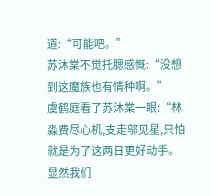道:“可能吧。”
苏沐棠不觉托腮感慨:“没想到这魔族也有情种啊。”
虞鹤庭看了苏沐棠一眼:“林淼费尽心机,支走邬见星,只怕就是为了这两日更好动手。显然我们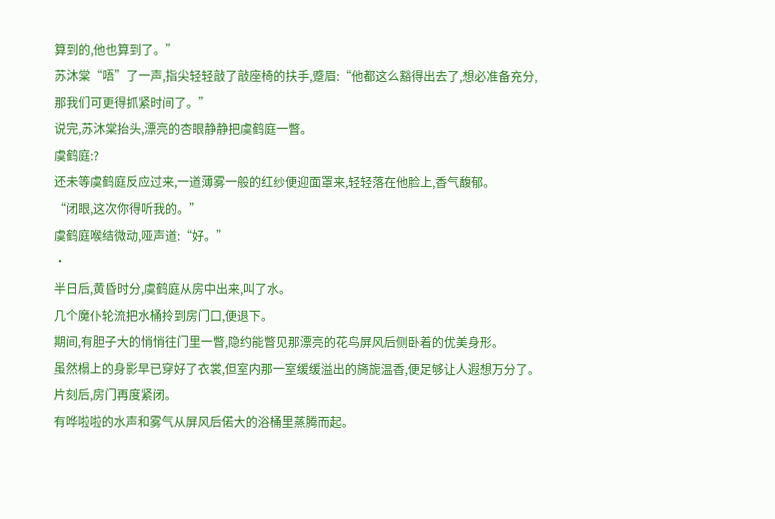算到的,他也算到了。”
苏沐棠“唔”了一声,指尖轻轻敲了敲座椅的扶手,蹙眉:“他都这么豁得出去了,想必准备充分,那我们可更得抓紧时间了。”
说完,苏沐棠抬头,漂亮的杏眼静静把虞鹤庭一瞥。
虞鹤庭:?
还未等虞鹤庭反应过来,一道薄雾一般的红纱便迎面罩来,轻轻落在他脸上,香气馥郁。
“闭眼,这次你得听我的。”
虞鹤庭喉结微动,哑声道:“好。”
·
半日后,黄昏时分,虞鹤庭从房中出来,叫了水。
几个魔仆轮流把水桶拎到房门口,便退下。
期间,有胆子大的悄悄往门里一瞥,隐约能瞥见那漂亮的花鸟屏风后侧卧着的优美身形。
虽然榻上的身影早已穿好了衣裳,但室内那一室缓缓溢出的旖旎温香,便足够让人遐想万分了。
片刻后,房门再度紧闭。
有哗啦啦的水声和雾气从屏风后偌大的浴桶里蒸腾而起。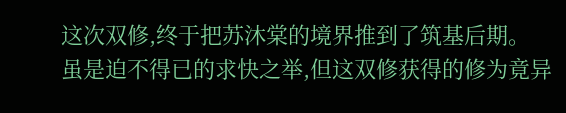这次双修,终于把苏沐棠的境界推到了筑基后期。
虽是迫不得已的求快之举,但这双修获得的修为竟异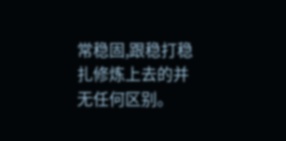常稳固,跟稳打稳扎修炼上去的并无任何区别。